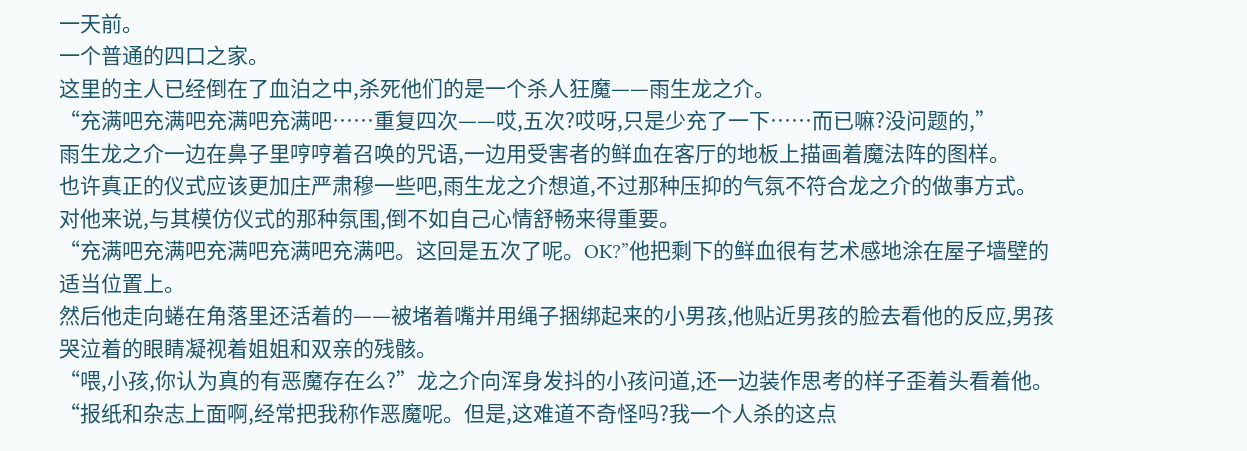一天前。
一个普通的四口之家。
这里的主人已经倒在了血泊之中,杀死他们的是一个杀人狂魔——雨生龙之介。
“充满吧充满吧充满吧充满吧……重复四次——哎,五次?哎呀,只是少充了一下……而已嘛?没问题的,”
雨生龙之介一边在鼻子里哼哼着召唤的咒语,一边用受害者的鲜血在客厅的地板上描画着魔法阵的图样。
也许真正的仪式应该更加庄严肃穆一些吧,雨生龙之介想道,不过那种压抑的气氛不符合龙之介的做事方式。
对他来说,与其模仿仪式的那种氛围,倒不如自己心情舒畅来得重要。
“充满吧充满吧充满吧充满吧充满吧。这回是五次了呢。OK?”他把剩下的鲜血很有艺术感地涂在屋子墙壁的适当位置上。
然后他走向蜷在角落里还活着的——被堵着嘴并用绳子捆绑起来的小男孩,他贴近男孩的脸去看他的反应,男孩哭泣着的眼睛凝视着姐姐和双亲的残骸。
“喂,小孩,你认为真的有恶魔存在么?”龙之介向浑身发抖的小孩问道,还一边装作思考的样子歪着头看着他。“报纸和杂志上面啊,经常把我称作恶魔呢。但是,这难道不奇怪吗?我一个人杀的这点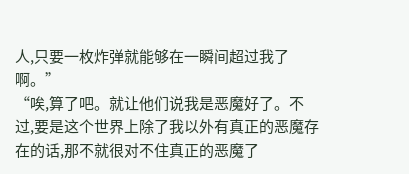人,只要一枚炸弹就能够在一瞬间超过我了啊。”
“唉,算了吧。就让他们说我是恶魔好了。不过,要是这个世界上除了我以外有真正的恶魔存在的话,那不就很对不住真正的恶魔了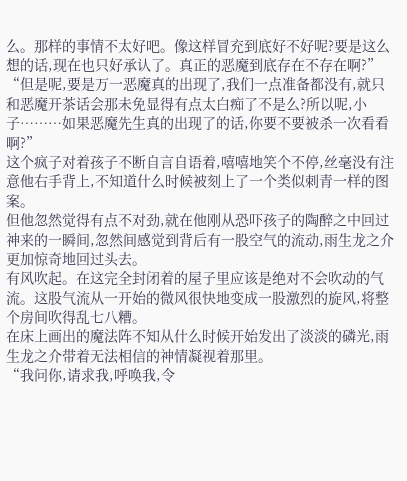么。那样的事情不太好吧。像这样冒充到底好不好呢?要是这么想的话,现在也只好承认了。真正的恶魔到底存在不存在啊?”
“但是呢,要是万一恶魔真的出现了,我们一点准备都没有,就只和恶魔开茶话会那未免显得有点太白痴了不是么?所以呢,小子………如果恶魔先生真的出现了的话,你要不要被杀一次看看啊?”
这个疯子对着孩子不断自言自语着,嘻嘻地笑个不停,丝毫没有注意他右手背上,不知道什么时候被刻上了一个类似刺青一样的图案。
但他忽然觉得有点不对劲,就在他刚从恐吓孩子的陶醉之中回过神来的一瞬间,忽然间感觉到背后有一股空气的流动,雨生龙之介更加惊奇地回过头去。
有风吹起。在这完全封闭着的屋子里应该是绝对不会吹动的气流。这股气流从一开始的微风很快地变成一股激烈的旋风,将整个房间吹得乱七八糟。
在床上画出的魔法阵不知从什么时候开始发出了淡淡的磷光,雨生龙之介带着无法相信的神情凝视着那里。
“我问你,请求我,呼唤我,令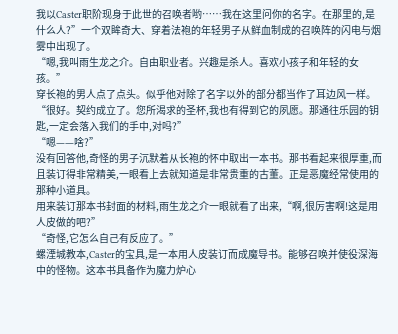我以Caster职阶现身于此世的召唤者哟……我在这里问你的名字。在那里的,是什么人?”一个双眸奇大、穿着法袍的年轻男子从鲜血制成的召唤阵的闪电与烟雾中出现了。
“嗯,我叫雨生龙之介。自由职业者。兴趣是杀人。喜欢小孩子和年轻的女孩。”
穿长袍的男人点了点头。似乎他对除了名字以外的部分都当作了耳边风一样。“很好。契约成立了。您所渴求的圣杯,我也有得到它的夙愿。那通往乐园的钥匙,一定会落入我们的手中,对吗?”
“嗯——啥?”
没有回答他,奇怪的男子沉默着从长袍的怀中取出一本书。那书看起来很厚重,而且装订得非常精美,一眼看上去就知道是非常贵重的古董。正是恶魔经常使用的那种小道具。
用来装订那本书封面的材料,雨生龙之介一眼就看了出来,“啊,很厉害啊!这是用人皮做的吧?”
“奇怪,它怎么自己有反应了。”
螺湮城教本,Caster的宝具,是一本用人皮装订而成魔导书。能够召唤并使役深海中的怪物。这本书具备作为魔力炉心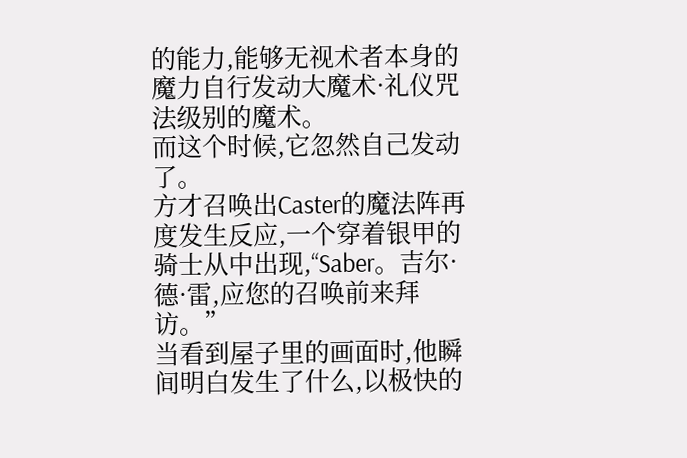的能力,能够无视术者本身的魔力自行发动大魔术·礼仪咒法级别的魔术。
而这个时候,它忽然自己发动了。
方才召唤出Caster的魔法阵再度发生反应,一个穿着银甲的骑士从中出现,“Saber。吉尔·德·雷,应您的召唤前来拜访。”
当看到屋子里的画面时,他瞬间明白发生了什么,以极快的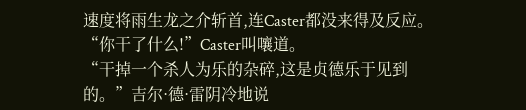速度将雨生龙之介斩首,连Caster都没来得及反应。
“你干了什么!”Caster叫嚷道。
“干掉一个杀人为乐的杂碎,这是贞德乐于见到的。”吉尔·德·雷阴冷地说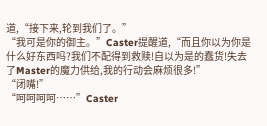道,“接下来,轮到我们了。”
“我可是你的御主。”Caster提醒道,“而且你以为你是什么好东西吗?我们不配得到救赎!自以为是的蠢货!失去了Master的魔力供给,我的行动会麻烦很多!”
“闭嘴!”
“呵呵呵呵……”Caster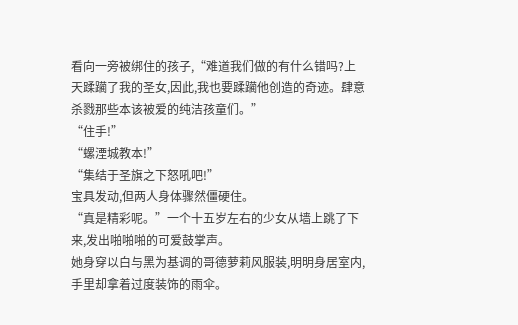看向一旁被绑住的孩子,“难道我们做的有什么错吗?上天蹂躏了我的圣女,因此,我也要蹂躏他创造的奇迹。肆意杀戮那些本该被爱的纯洁孩童们。”
“住手!”
“螺湮城教本!”
“集结于圣旗之下怒吼吧!”
宝具发动,但两人身体骤然僵硬住。
“真是精彩呢。”一个十五岁左右的少女从墙上跳了下来,发出啪啪啪的可爱鼓掌声。
她身穿以白与黑为基调的哥德萝莉风服装,明明身居室内,手里却拿着过度装饰的雨伞。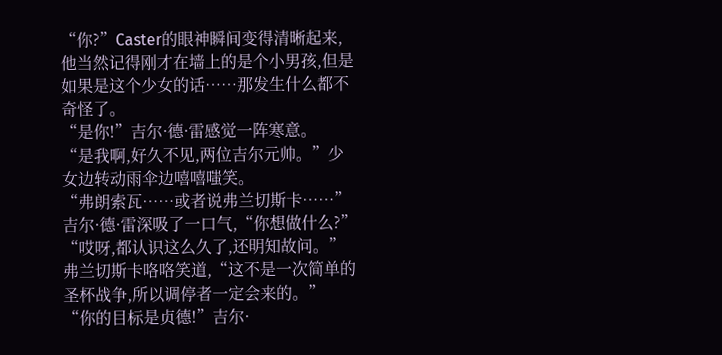“你?”Caster的眼神瞬间变得清晰起来,他当然记得刚才在墙上的是个小男孩,但是如果是这个少女的话……那发生什么都不奇怪了。
“是你!”吉尔·德·雷感觉一阵寒意。
“是我啊,好久不见,两位吉尔元帅。”少女边转动雨伞边嘻嘻嗤笑。
“弗朗索瓦……或者说弗兰切斯卡……”吉尔·德·雷深吸了一口气,“你想做什么?”
“哎呀,都认识这么久了,还明知故问。”弗兰切斯卡咯咯笑道,“这不是一次简单的圣杯战争,所以调停者一定会来的。”
“你的目标是贞德!”吉尔·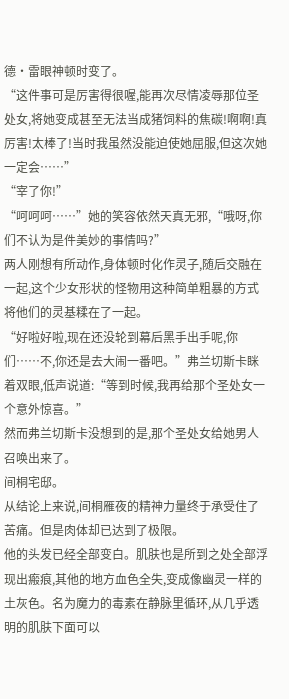德·雷眼神顿时变了。
“这件事可是厉害得很喔,能再次尽情凌辱那位圣处女,将她变成甚至无法当成猪饲料的焦碳!啊啊!真厉害!太棒了!当时我虽然没能迫使她屈服,但这次她一定会……”
“宰了你!”
“呵呵呵……”她的笑容依然天真无邪,“哦呀,你们不认为是件美妙的事情吗?”
两人刚想有所动作,身体顿时化作灵子,随后交融在一起,这个少女形状的怪物用这种简单粗暴的方式将他们的灵基糅在了一起。
“好啦好啦,现在还没轮到幕后黑手出手呢,你们……不,你还是去大闹一番吧。”弗兰切斯卡眯着双眼,低声说道:“等到时候,我再给那个圣处女一个意外惊喜。”
然而弗兰切斯卡没想到的是,那个圣处女给她男人召唤出来了。
间桐宅邸。
从结论上来说,间桐雁夜的精神力量终于承受住了苦痛。但是肉体却已达到了极限。
他的头发已经全部变白。肌肤也是所到之处全部浮现出瘢痕,其他的地方血色全失,变成像幽灵一样的土灰色。名为魔力的毒素在静脉里循环,从几乎透明的肌肤下面可以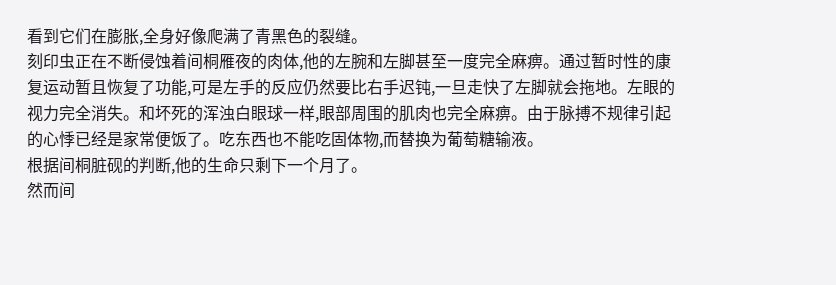看到它们在膨胀,全身好像爬满了青黑色的裂缝。
刻印虫正在不断侵蚀着间桐雁夜的肉体,他的左腕和左脚甚至一度完全麻痹。通过暂时性的康复运动暂且恢复了功能,可是左手的反应仍然要比右手迟钝,一旦走快了左脚就会拖地。左眼的视力完全消失。和坏死的浑浊白眼球一样,眼部周围的肌肉也完全麻痹。由于脉搏不规律引起的心悸已经是家常便饭了。吃东西也不能吃固体物,而替换为葡萄糖输液。
根据间桐脏砚的判断,他的生命只剩下一个月了。
然而间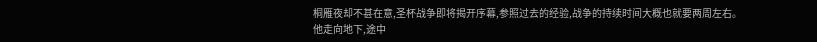桐雁夜却不甚在意,圣杯战争即将揭开序幕,参照过去的经验,战争的持续时间大概也就要两周左右。
他走向地下,途中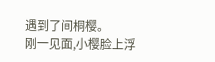遇到了间桐樱。
刚一见面,小樱脸上浮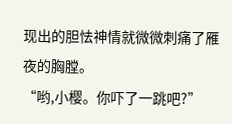现出的胆怯神情就微微刺痛了雁夜的胸膛。
“哟,小樱。你吓了一跳吧?”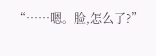“……嗯。脸,怎么了?”